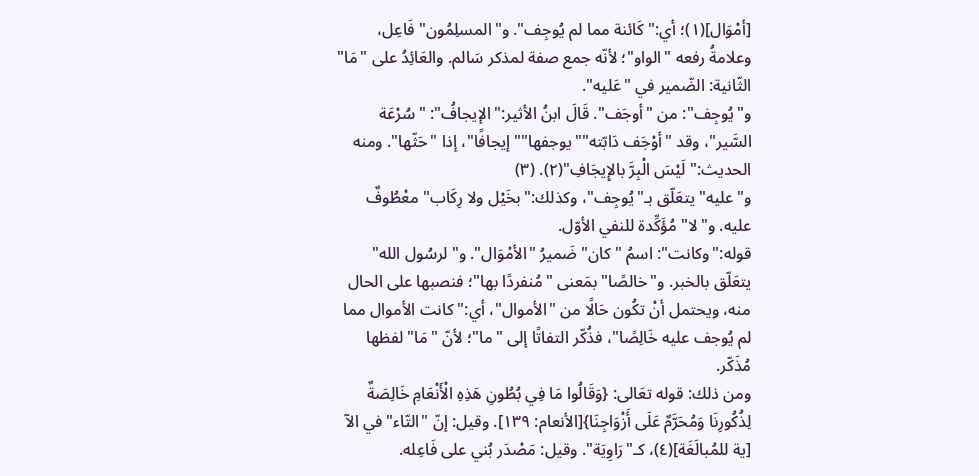[أمْوَال](١)؛ أي:"كَائنة مما لم يُوجِف". و"المسلِمُون" فَاعِل، وعلامةُ رفعه "الواو"؛ لأنّه جمع صفة لمذكر سَالم. والعَائِدُ على "مَا" الثّانية: الضّمير في "عَليه".
و"يُوجِف": من "أوجَف". قَالَ ابنُ الأثير:"الإيجافُ": "سُرْعَة السَّير"، وقد "أوْجَف دَابّته""يوجفها""إيجافًا"، إذا "حَثّها". ومنه الحديث:"لَيْسَ الْبِرَّ بالإِيجَافِ"(٢). (٣)
و"عليه" يتعَلّق بـ"يُوجِف"، وكذلك:"بخَيْل ولا رِكَاب" معْطُوفٌ عليه. و"لا" مُؤَكِّدة للنفي الأوّل.
قوله:"وكانت": اسمُ "كان" ضَميرُ "الأمْوَال". و"لرسُول الله" يتعَلّق بالخبر. و"خالصًا" بمَعنى "مُنفردًا بها"؛ فنصبها على الحال منه، ويحتمل أنْ تكُون حَالًا من "الأموال"، أي:"كانت الأموال مما لم يُوجف عليه خَالِصًا"، فذُكّر التفاتًا إلى "ما"؛ لأنّ "مَا" لفظها مُذَكّر.
ومن ذلك: قوله تعَالى: {وَقَالُوا مَا فِي بُطُونِ هَذِهِ الْأَنْعَامِ خَالِصَةٌ لِذُكُورِنَا وَمُحَرَّمٌ عَلَى أَزْوَاجِنَا}[الأنعام: ١٣٩]. وقيل: إنّ "التّاء" في الآ [ية للمُبالَغَة](٤)، كـ"رَاوِيَة". وقيل: مَصْدَر بُني على فَاعِله.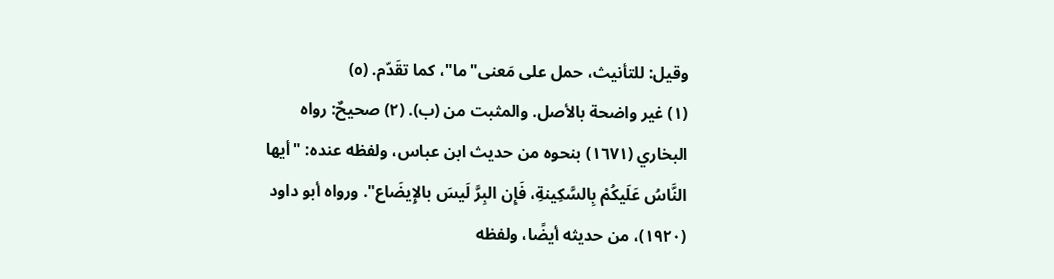وقيل: للتأنيث، حمل على مَعنى"ما"، كما تقَدّم. (٥)
(١) غير واضحة بالأصل. والمثبت من (ب). (٢) صحيحٌ: رواه البخاري (١٦٧١) بنحوه من حديث ابن عباس، ولفظه عنده: "أيها النَّاسُ عَلَيكُمْ بِالسَّكِينةِ، فَإِن البِرَّ لَيسَ بالإِيضَاع". ورواه أبو داود (١٩٢٠)، من حديثه أيضًا، ولفظه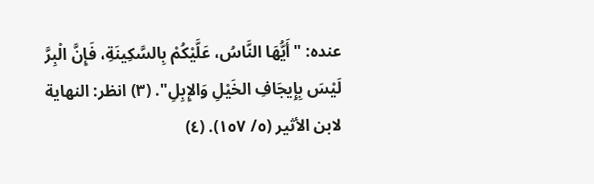عنده: "أَيُّهَا النَّاسُ، عَلَّيْكُمْ بِالسَّكِينَةِ، فَإِنَّ الْبِرَّ لَيْسَ بِإِيجَافِ الخَيْلِ وَالإِبِلِ". (٣) انظر: النهاية لابن الأثير (٥/ ١٥٧). (٤)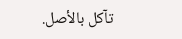تآكل بالأصل.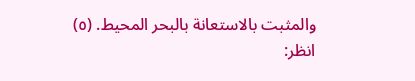والمثبت بالاستعانة بالبحر المحيط. (٥) انظر: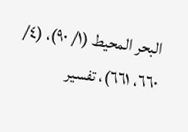البحر المحيط (١/ ٩٠)، (٤/ ٦٦٠، ٦٦١)، تفسير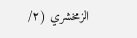الزمخشري (٢/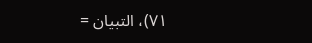٧١)، التبيان =